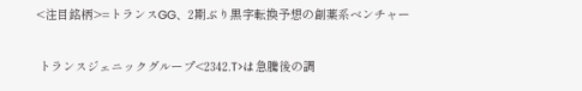<注目銘柄>=トランスGG、2期ぶり黒字転換予想の創薬系ベンチャー


 トランスジェニックグループ<2342.T>は急騰後の調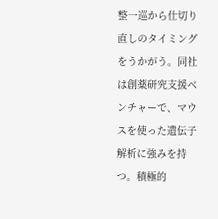整一巡から仕切り直しのタイミングをうかがう。同社は創薬研究支援ベンチャーで、マウスを使った遺伝子解析に強みを持つ。積極的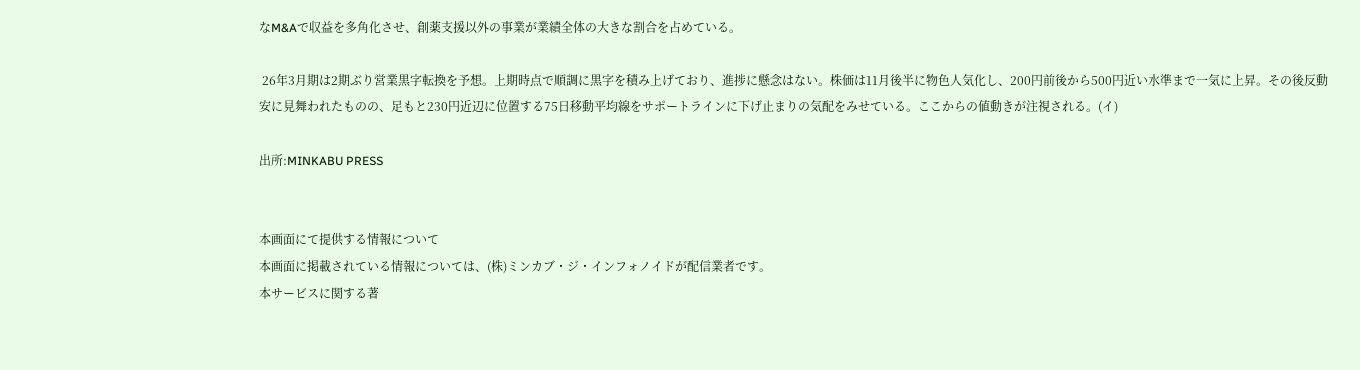なM&Aで収益を多角化させ、創薬支援以外の事業が業績全体の大きな割合を占めている。

 26年3月期は2期ぶり営業黒字転換を予想。上期時点で順調に黒字を積み上げており、進捗に懸念はない。株価は11月後半に物色人気化し、200円前後から500円近い水準まで一気に上昇。その後反動安に見舞われたものの、足もと230円近辺に位置する75日移動平均線をサポートラインに下げ止まりの気配をみせている。ここからの値動きが注視される。(イ)

出所:MINKABU PRESS


本画面にて提供する情報について
本画面に掲載されている情報については、(株)ミンカブ・ジ・インフォノイドが配信業者です。
本サービスに関する著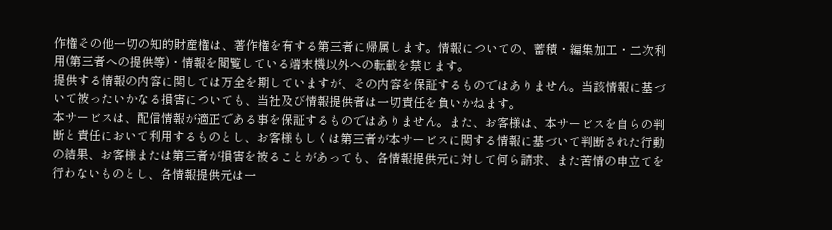作権その他一切の知的財産権は、著作権を有する第三者に帰属します。情報についての、蓄積・編集加工・二次利用(第三者への提供等)・情報を閲覧している端末機以外への転載を禁じます。
提供する情報の内容に関しては万全を期していますが、その内容を保証するものではありません。当該情報に基づいて被ったいかなる損害についても、当社及び情報提供者は一切責任を負いかねます。
本サービスは、配信情報が適正である事を保証するものではありません。また、お客様は、本サービスを自らの判断と責任において利用するものとし、お客様もしくは第三者が本サービスに関する情報に基づいて判断された行動の結果、お客様または第三者が損害を被ることがあっても、各情報提供元に対して何ら請求、また苦情の申立てを行わないものとし、各情報提供元は一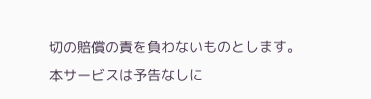切の賠償の責を負わないものとします。
本サービスは予告なしに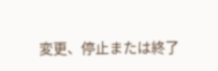変更、停止または終了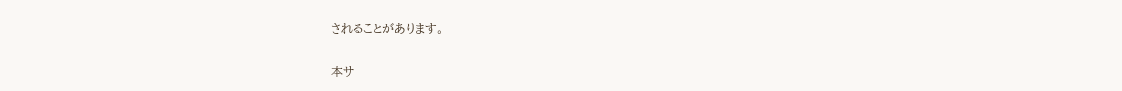されることがあります。

本サ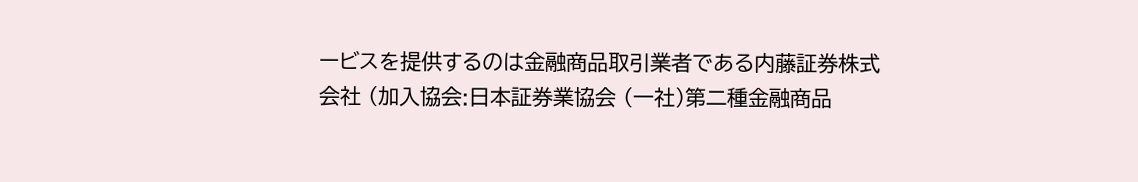ービスを提供するのは金融商品取引業者である内藤証券株式会社 (加入協会:日本証券業協会 (一社)第二種金融商品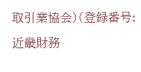取引業協会)(登録番号:近畿財務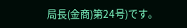局長(金商)第24号)です。